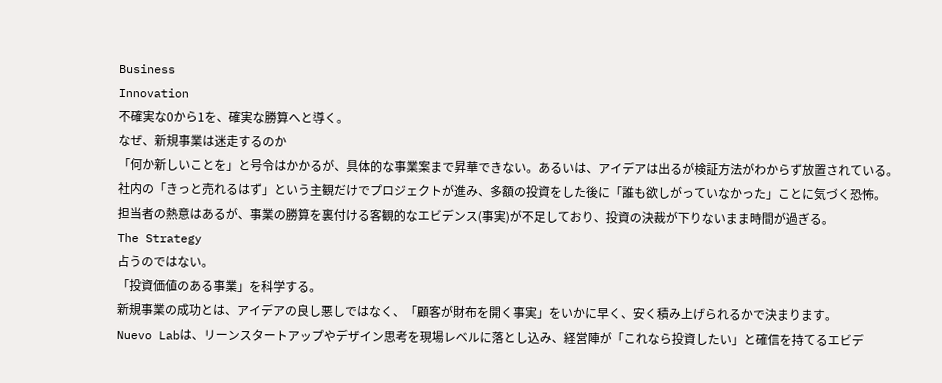Business
Innovation
不確実な0から1を、確実な勝算へと導く。
なぜ、新規事業は迷走するのか
「何か新しいことを」と号令はかかるが、具体的な事業案まで昇華できない。あるいは、アイデアは出るが検証方法がわからず放置されている。
社内の「きっと売れるはず」という主観だけでプロジェクトが進み、多額の投資をした後に「誰も欲しがっていなかった」ことに気づく恐怖。
担当者の熱意はあるが、事業の勝算を裏付ける客観的なエビデンス(事実)が不足しており、投資の決裁が下りないまま時間が過ぎる。
The Strategy
占うのではない。
「投資価値のある事業」を科学する。
新規事業の成功とは、アイデアの良し悪しではなく、「顧客が財布を開く事実」をいかに早く、安く積み上げられるかで決まります。
Nuevo Labは、リーンスタートアップやデザイン思考を現場レベルに落とし込み、経営陣が「これなら投資したい」と確信を持てるエビデ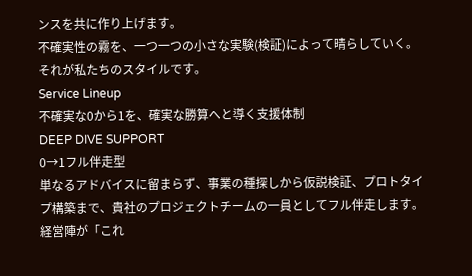ンスを共に作り上げます。
不確実性の霧を、一つ一つの小さな実験(検証)によって晴らしていく。それが私たちのスタイルです。
Service Lineup
不確実な0から1を、確実な勝算へと導く支援体制
DEEP DIVE SUPPORT
0→1フル伴走型
単なるアドバイスに留まらず、事業の種探しから仮説検証、プロトタイプ構築まで、貴社のプロジェクトチームの一員としてフル伴走します。経営陣が「これ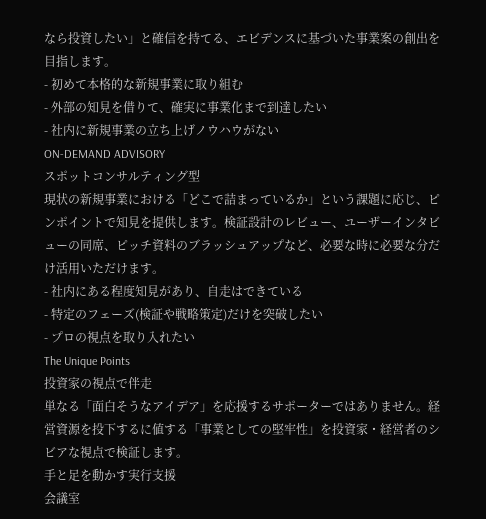なら投資したい」と確信を持てる、エビデンスに基づいた事業案の創出を目指します。
- 初めて本格的な新規事業に取り組む
- 外部の知見を借りて、確実に事業化まで到達したい
- 社内に新規事業の立ち上げノウハウがない
ON-DEMAND ADVISORY
スポットコンサルティング型
現状の新規事業における「どこで詰まっているか」という課題に応じ、ピンポイントで知見を提供します。検証設計のレビュー、ユーザーインタビューの同席、ピッチ資料のブラッシュアップなど、必要な時に必要な分だけ活用いただけます。
- 社内にある程度知見があり、自走はできている
- 特定のフェーズ(検証や戦略策定)だけを突破したい
- プロの視点を取り入れたい
The Unique Points
投資家の視点で伴走
単なる「面白そうなアイデア」を応援するサポーターではありません。経営資源を投下するに値する「事業としての堅牢性」を投資家・経営者のシビアな視点で検証します。
手と足を動かす実行支援
会議室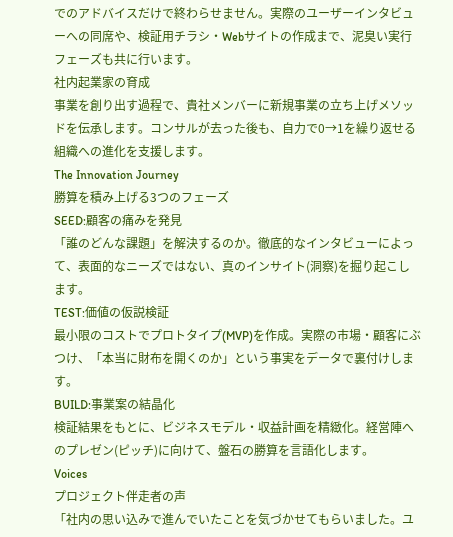でのアドバイスだけで終わらせません。実際のユーザーインタビューへの同席や、検証用チラシ・Webサイトの作成まで、泥臭い実行フェーズも共に行います。
社内起業家の育成
事業を創り出す過程で、貴社メンバーに新規事業の立ち上げメソッドを伝承します。コンサルが去った後も、自力で0→1を繰り返せる組織への進化を支援します。
The Innovation Journey
勝算を積み上げる3つのフェーズ
SEED:顧客の痛みを発見
「誰のどんな課題」を解決するのか。徹底的なインタビューによって、表面的なニーズではない、真のインサイト(洞察)を掘り起こします。
TEST:価値の仮説検証
最小限のコストでプロトタイプ(MVP)を作成。実際の市場・顧客にぶつけ、「本当に財布を開くのか」という事実をデータで裏付けします。
BUILD:事業案の結晶化
検証結果をもとに、ビジネスモデル・収益計画を精緻化。経営陣へのプレゼン(ピッチ)に向けて、盤石の勝算を言語化します。
Voices
プロジェクト伴走者の声
「社内の思い込みで進んでいたことを気づかせてもらいました。ユ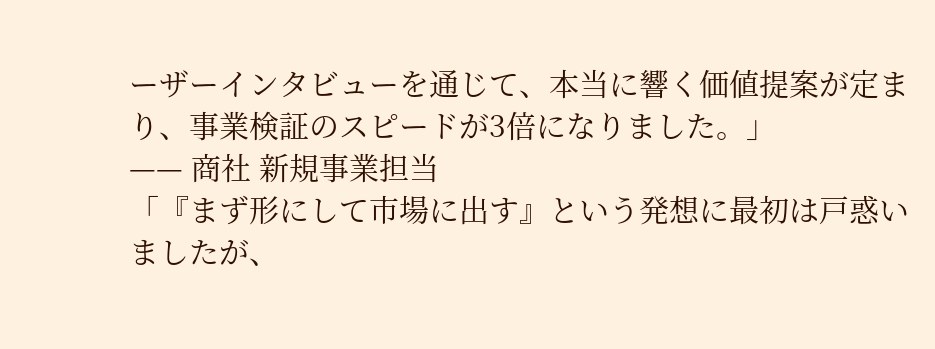ーザーインタビューを通じて、本当に響く価値提案が定まり、事業検証のスピードが3倍になりました。」
—— 商社 新規事業担当
「『まず形にして市場に出す』という発想に最初は戸惑いましたが、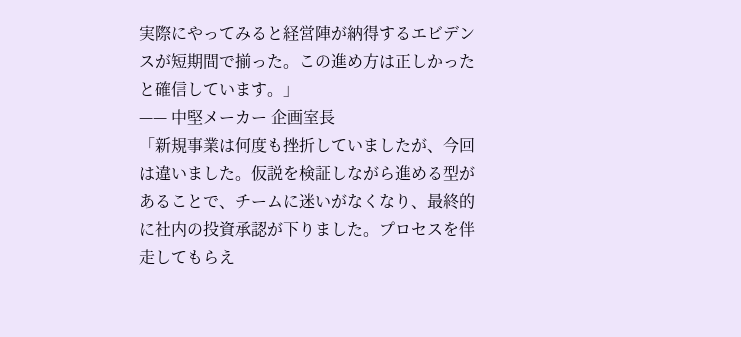実際にやってみると経営陣が納得するエビデンスが短期間で揃った。この進め方は正しかったと確信しています。」
—— 中堅メーカー 企画室長
「新規事業は何度も挫折していましたが、今回は違いました。仮説を検証しながら進める型があることで、チームに迷いがなくなり、最終的に社内の投資承認が下りました。プロセスを伴走してもらえ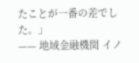たことが一番の差でした。」
—— 地域金融機関 イノ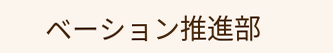ベーション推進部